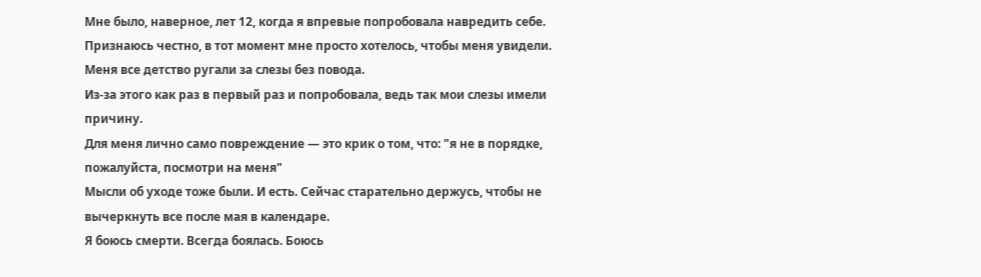Мне было, наверное, лет 12, когда я впревые попробовала навредить себе.
Признаюсь честно, в тот момент мне просто хотелось, чтобы меня увидели.
Меня все детство ругали за слезы без повода.
Из-за этого как раз в первый раз и попробовала, ведь так мои слезы имели причину.
Для меня лично само повреждение — это крик о том, что: "я не в порядке, пожалуйста, посмотри на меня"
Мысли об уходе тоже были. И есть. Сейчас старательно держусь, чтобы не вычеркнуть все после мая в календаре.
Я боюсь смерти. Всегда боялась. Боюсь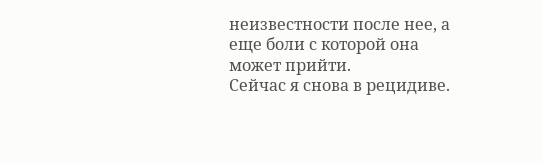неизвестности после нее, а еще боли с которой она может прийти.
Сейчас я снова в рецидиве.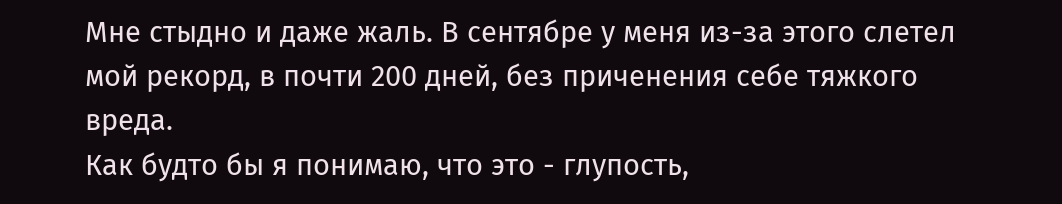Мне стыдно и даже жаль. В сентябре у меня из-за этого слетел мой рекорд, в почти 200 дней, без приченения себе тяжкого вреда.
Как будто бы я понимаю, что это - глупость,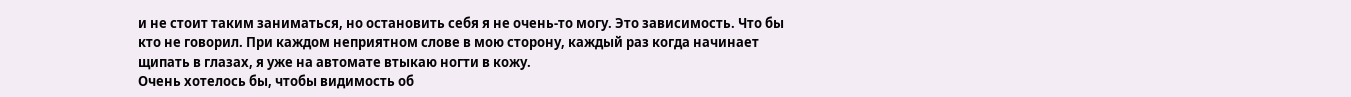и не стоит таким заниматься, но остановить себя я не очень-то могу. Это зависимость. Что бы кто не говорил. При каждом неприятном слове в мою сторону, каждый раз когда начинает щипать в глазах, я уже на автомате втыкаю ногти в кожу.
Очень хотелось бы, чтобы видимость об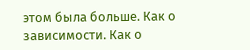этом была больше. Как о зависимости. Как о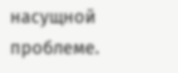насущной проблеме.